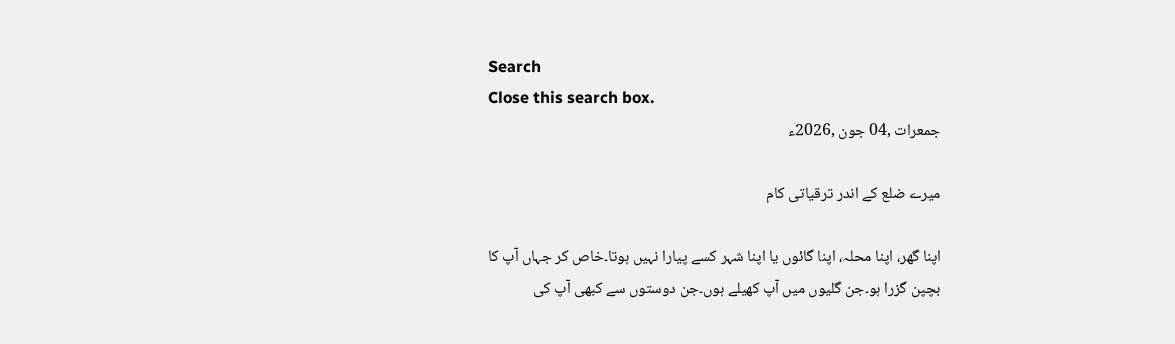Search
Close this search box.
جمعرات ,04 جون ,2026ء

میرے ضلع کے اندر ترقیاتی کام

اپنا گھر، اپنا محلہ، اپنا گائوں یا اپنا شہر کسے پیارا نہیں ہوتا۔خاص کر جہاں آپ کا بچپن گزرا ہو۔جن گلیوں میں آپ کھیلے ہوں۔جن دوستوں سے کبھی آپ کی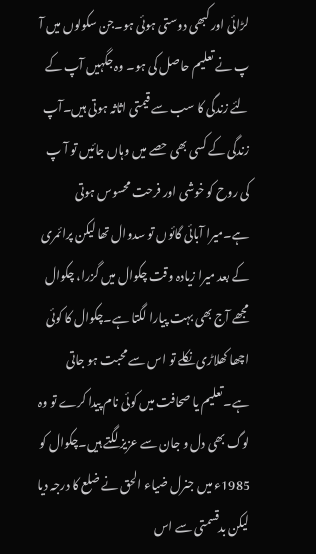لڑائی اور کبھی دوستی ہوئی ہو۔جن سکولوں میں آ پ نے تعلیم حاصل کی ہو۔ وہ جگہیں آپ کے لئے زندگی کا سب سے قیمتی اثاثہ ہوتی ہیں۔آپ زندگی کے کسی بھی حصے میں وہاں جائیں تو آ پ کی روح کو خوشی اور فرحت محسوس ہوتی ہے۔میرا آبائی گائوں تو سدوال تھا لیکن پرائمری کے بعد میرا زیادہ وقت چکوال میں گزرا، چکوال مجھے آج بھی بہت پیارا لگتا ہے۔چکوال کا کوئی اچھا کھلاڑی نکلے تو اس سے محبت ہو جاتی ہے۔تعلیم یا صحافت میں کوئی نام پیدا کرے تو وہ لوگ بھی دل و جان سے عزیز لگتے ہیں۔چکوال کو 1985ء میں جنرل ضیاء الحق نے ضلع کا درجہ دیا لیکن بدقسمتی سے اس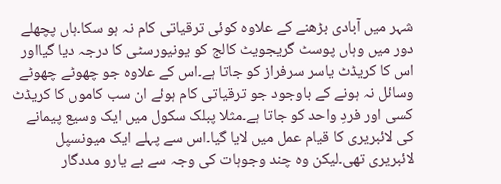شہر میں آبادی بڑھنے کے علاوہ کوئی ترقیاتی کام نہ ہو سکا۔ہاں پچھلے دور میں وہاں پوسٹ گریجویٹ کالج کو یونیورسٹی کا درجہ دیا گیااور اس کا کریڈٹ یاسر سرفراز کو جاتا ہے۔اس کے علاوہ جو چھوٹے چھوٹے وسائل نہ ہونے کے باوجود جو ترقیاتی کام ہوئے ان سب کاموں کا کریڈٹ کسی اور فردِ واحد کو جاتا ہے۔مثلا پبلک سکول میں ایک وسیع پیمانے کی لائبریری کا قیام عمل میں لایا گیا۔اس سے پہلے ایک میونسپل لائبریری تھی۔لیکن وہ چند وجوہات کی وجہ سے بے یارو مددگار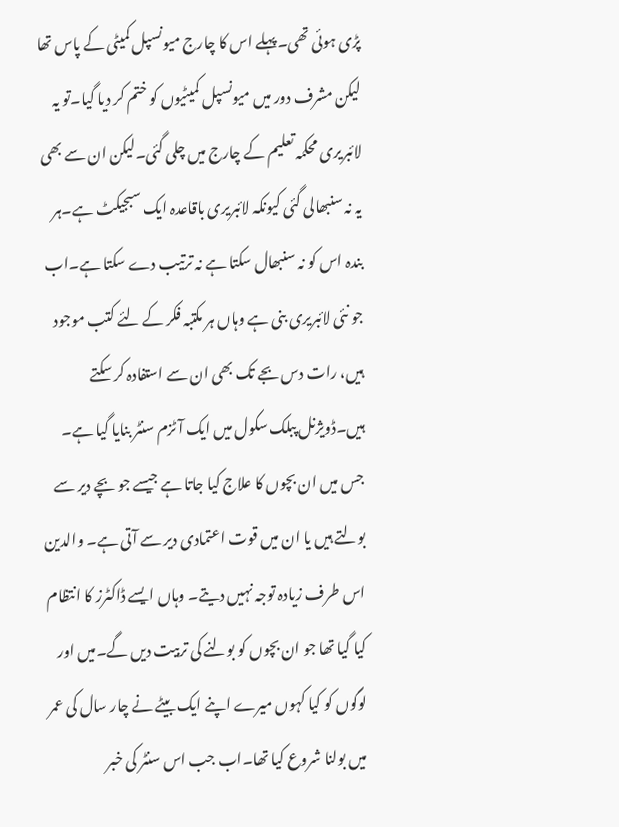پڑی ہوئی تھی۔پہلے اس کا چارج میونسپل کمیٹی کے پاس تھا لیکن مشرف دور میں میونسپل کمیٹیوں کو ختم کر دیا گیا۔تو یہ لائبریری محکمہ تعلیم کے چارج میں چلی گئی۔لیکن ان سے بھی یہ نہ سنبھالی گئی کیونکہ لائبریری باقاعدہ ایک سبجیکٹ ہے۔ہر بندہ اس کو نہ سنبھال سکتا ہے نہ ترتیب دے سکتا ہے۔اب جو نئی لائبریری بنی ہے وہاں ہر مکتبہ فکر کے لئے کتب موجود ہیں، رات دس بجے تک بھی ان سے استفادہ کر سکتے ہیں۔ڈویژنل پبلک سکول میں ایک آٹزم سنٹر بنایا گیا ہے۔ جس میں ان بچوں کا علاج کیا جاتا ہے جیسے جو بچے دیر سے بولتے ہیں یا ان میں قوت اعتمادی دیر سے آتی ہے۔ والدین اس طرف زیادہ توجہ نہیں دیتے۔ وہاں ایسے ڈاکٹرز کا انتظام کیا گیا تھا جو ان بچوں کو بولنے کی تربیت دیں گے۔میں اور لوگوں کو کیا کہوں میرے اپنے ایک بیٹے نے چار سال کی عمر میں بولنا شروع کیا تھا۔اب جب اس سنٹر کی خبر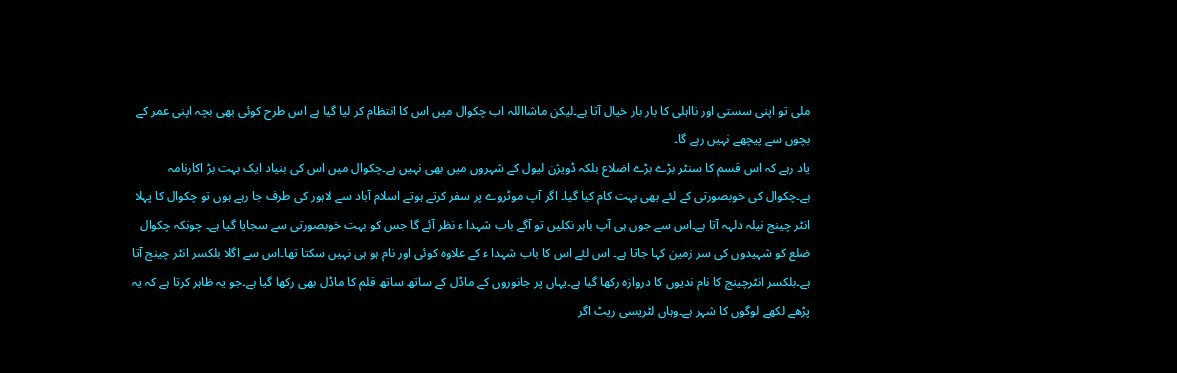ملی تو اپنی سستی اور نااہلی کا بار بار خیال آتا ہے۔لیکن ماشااللہ اب چکوال میں اس کا انتظام کر لیا گیا ہے اس طرح کوئی بھی بچہ اپنی عمر کے بچوں سے پیچھے نہیں رہے گا۔
یاد رہے کہ اس قسم کا سنٹر بڑے بڑے اضلاع بلکہ ڈویژن لیول کے شہروں میں بھی نہیں ہے۔چکوال میں اس کی بنیاد ایک بہت بڑ اکارنامہ ہے۔چکوال کی خوبصورتی کے لئے بھی بہت کام کیا گیا۔ اگر آپ موٹروے پر سفر کرتے ہوتے اسلام آباد سے لاہور کی طرف جا رہے ہوں تو چکوال کا پہلا انٹر چینج نیلہ دلہہ آتا ہے۔اس سے جوں ہی آپ باہر نکلیں تو آگے باب شہدا ء نظر آئے گا جس کو بہت خوبصورتی سے سجایا گیا ہے۔ چونکہ چکوال ضلع کو شہیدوں کی سر زمین کہا جاتا ہے۔ اس لئے اس کا باب شہدا ء کے علاوہ کوئی اور نام ہو ہی نہیں سکتا تھا۔اس سے اگلا بلکسر انٹر چینج آتا ہے۔بلکسر انٹرچینج کا نام ندیوں کا دروازہ رکھا گیا ہے۔یہاں پر جانوروں کے ماڈل کے ساتھ ساتھ قلم کا ماڈل بھی رکھا گیا ہے۔جو یہ ظاہر کرتا ہے کہ یہ پڑھے لکھے لوگوں کا شہر ہے۔وہاں لٹریسی ریٹ اگر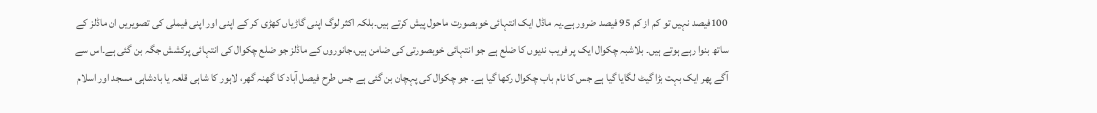100فیصد نہیں تو کم از کم 95 فیصد ضرور ہے۔یہ ماڈل ایک انتہائی خوبصورت ماحول پیش کرتے ہیں۔بلکہ اکثر لوگ اپنی گاڑیاں کھڑی کر کے اپنی اور اپنی فیملی کی تصویریں ان ماڈلز کے ساتھ بنوا رہے ہوتے ہیں۔ بلاشبہ چکوال ایک پر فریب ندیوں کا ضلع ہے جو انتہائی خوبصورتی کی ضامن ہیں،جانوروں کے ماڈلز جو ضلع چکوال کی انتہائی پرکشش جگہ بن گئی ہے۔اس سے آگے پھر ایک بہت بڑا گیٹ لگایا گیا ہے جس کا نام باب چکوال رکھا گیا ہے۔ جو چکوال کی پہچان بن گئی ہے جس طرح فیصل آباد کا گھنہ گھر، لاہور کا شاہی قلعہ یا بادشاہی مسجد اور اسلام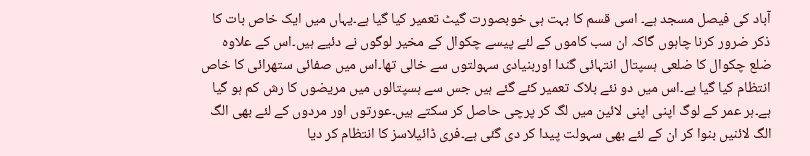آباد کی فیصل مسجد ہے۔ اسی قسم کا بہت ہی خوبصورت گیٹ تعمیر کیا گیا ہے۔یہاں میں ایک خاص بات کا ذکر ضرور کرنا چاہوں گاکہ ان سب کاموں کے لئے پیسے چکوال کے مخیر لوگوں نے دئیے ہیں۔اس کے علاوہ ضلع چکوال کا ضلعی ہسپتال انتہائی گندا اوربنیادی سہولتوں سے خالی تھا۔اس میں صفائی ستھرائی کا خاص انتظام کیا گیا ہے۔اس میں دو نئے بلاک تعمیر کئے گئے ہیں جس سے ہسپتالوں میں مریضوں کا رش کم ہو گیا ہے۔ہر عمر کے لوگ اپنی اپنی لائین میں لگ کر پرچی حاصل کر سکتے ہیں۔عورتوں اور مردوں کے لئے بھی الگ الگ لائنیں بنوا کر ان کے لئے بھی سہولت پیدا کر دی گئی ہے۔فری ڈائیلاسز کا انتظام کر دیا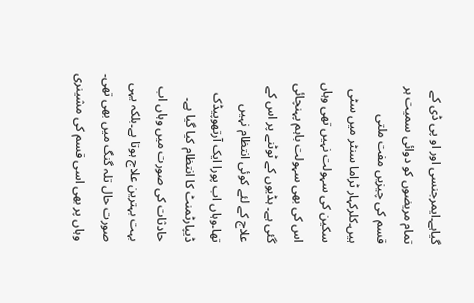گیاہے۔ایمرجنسی اور او پی ڈی کے تمام مریضوں کو دوائی سمیت ہر قسم کی چیزیں مفت ملتی ہیں۔کلرکہار ٹراما سنٹر میں سٹی سکین کی سہولت نہیں تھی وہاں اس کی بھی سہولت باہم پہنچائی گئی ہے۔ ہڈیوں کے ٹوٹنے پر اس کے علاج کے لئے کوئی انتظام نہیں تھا۔وہاں اب پورا ایک آرتھوپیڈک ڈیپارٹمنٹ کا انتظام کیا گیا ہے۔ حادثات کی صورت میں وہاں اب بہت بہترین علاج ہوتا ہے۔بلکہ یہی صورت حال تلہ گنگ میں بھی تھی۔ وہاں پر بھی اسی قسم کی مشینری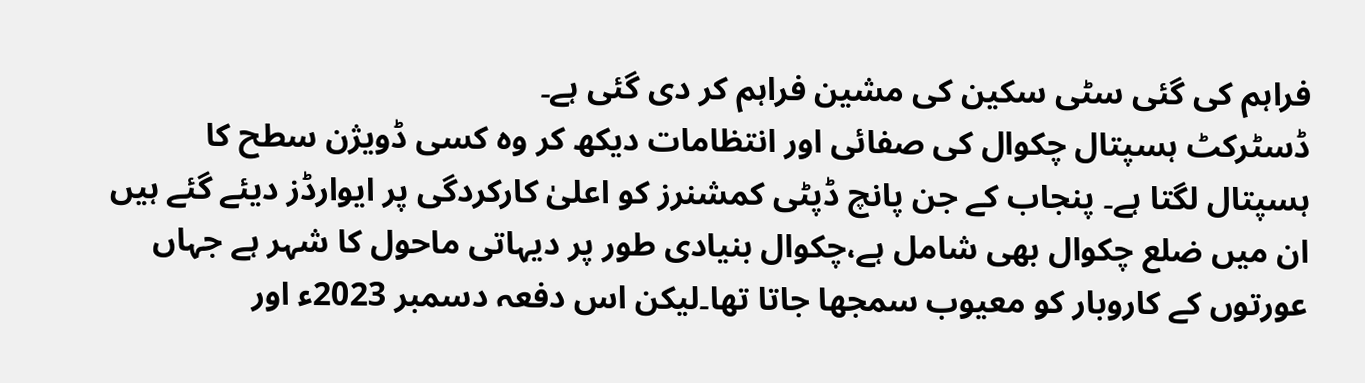فراہم کی گئی سٹی سکین کی مشین فراہم کر دی گئی ہے۔
ڈسٹرکٹ ہسپتال چکوال کی صفائی اور انتظامات دیکھ کر وہ کسی ڈویژن سطح کا ہسپتال لگتا ہے۔ پنجاب کے جن پانچ ڈپٹی کمشنرز کو اعلیٰ کارکردگی پر ایوارڈز دیئے گئے ہیں ان میں ضلع چکوال بھی شامل ہے،چکوال بنیادی طور پر دیہاتی ماحول کا شہر ہے جہاں عورتوں کے کاروبار کو معیوب سمجھا جاتا تھا۔لیکن اس دفعہ دسمبر 2023ء اور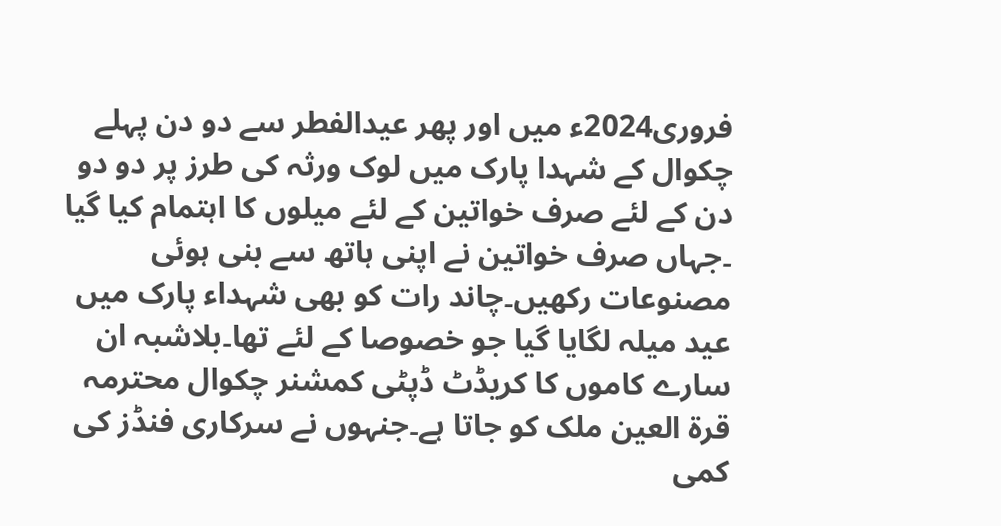فروری2024ء میں اور پھر عیدالفطر سے دو دن پہلے چکوال کے شہدا پارک میں لوک ورثہ کی طرز پر دو دو دن کے لئے صرف خواتین کے لئے میلوں کا اہتمام کیا گیا ۔جہاں صرف خواتین نے اپنی ہاتھ سے بنی ہوئی مصنوعات رکھیں۔چاند رات کو بھی شہداء پارک میں عید میلہ لگایا گیا جو خصوصا کے لئے تھا۔بلاشبہ ان سارے کاموں کا کریڈٹ ڈپٹی کمشنر چکوال محترمہ قرۃ العین ملک کو جاتا ہے۔جنہوں نے سرکاری فنڈز کی کمی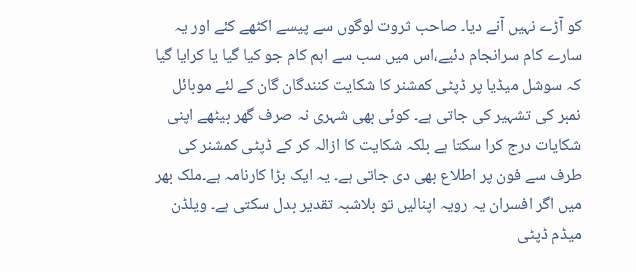کو آڑے نہیں آنے دیا۔ صاحب ثروت لوگوں سے پیسے اکٹھے کئے اور یہ سارے کام سرانجام دئیے،اس میں سب سے اہم کام جو کیا گیا یا کرایا گیا کہ سوشل میڈیا پر ڈپٹی کمشنر کا شکایت کنندگان گان کے لئے موبائل نمبر کی تشہیر کی جاتی ہے۔ کوئی بھی شہری نہ صرف گھر بیٹھے اپنی شکایات درج کرا سکتا ہے بلکہ شکایت کا ازالہ کر کے ڈپٹی کمشنر کی طرف سے فون پر اطلاع بھی دی جاتی ہے۔ یہ ایک بڑا کارنامہ ہے۔ملک بھر میں اگر افسران یہ رویہ اپنالیں تو بلاشبہ تقدیر بدل سکتی ہے۔ ویلڈن میڈم ڈپٹی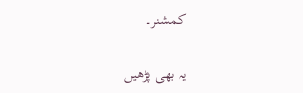کمشنر۔

یہ بھی پڑھیں